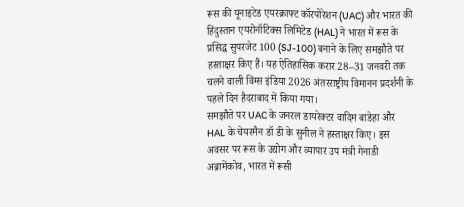रूस की यूनाइटेड एयरक्राफ्ट कॉरपोरेशन (UAC) और भारत की हिंदुस्तान एयरोनॉटिक्स लिमिटेड (HAL) ने भारत में रूस के प्रसिद्ध सुपरजेट 100 (SJ-100) बनाने के लिए समझौते पर हस्ताक्षर किए हैं। यह ऐतिहासिक करार 28–31 जनवरी तक चलने वाली विंग्स इंडिया 2026 अंतरराष्ट्रीय विमानन प्रदर्शनी के पहले दिन हैदराबाद में किया गया।
समझौते पर UAC के जनरल डायरेक्टर वादिम बाडेहा और HAL के चेयरमैन डॉ डी के सुनील ने हस्ताक्षर किए। इस अवसर पर रूस के उद्योग और व्यापार उप मंत्री गेनाडी अब्रामेंकोव, भारत में रूसी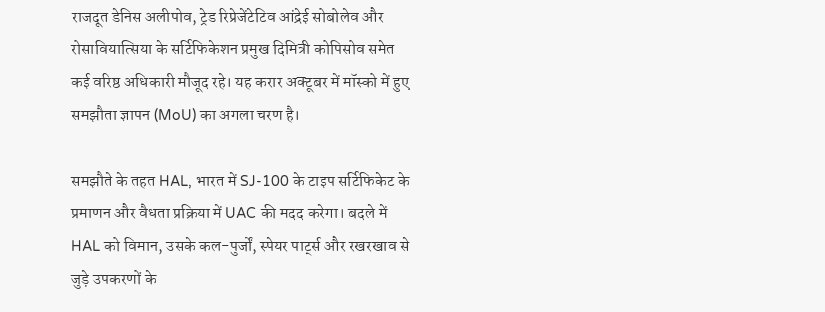राजदूत डेनिस अलीपोव, ट्रेड रिप्रेजेंटेटिव आंद्रेई सोबोलेव और रोसावियात्सिया के सर्टिफिकेशन प्रमुख दिमित्री कोपिसोव समेत कई वरिष्ठ अधिकारी मौजूद रहे। यह करार अक्टूबर में मॉस्को में हुए समझौता ज्ञापन (MoU) का अगला चरण है।

समझौते के तहत HAL, भारत में SJ-100 के टाइप सर्टिफिकेट के प्रमाणन और वैधता प्रक्रिया में UAC की मदद करेगा। बदले में HAL को विमान, उसके कल-पुर्जों, स्पेयर पार्ट्स और रखरखाव से जुड़े उपकरणों के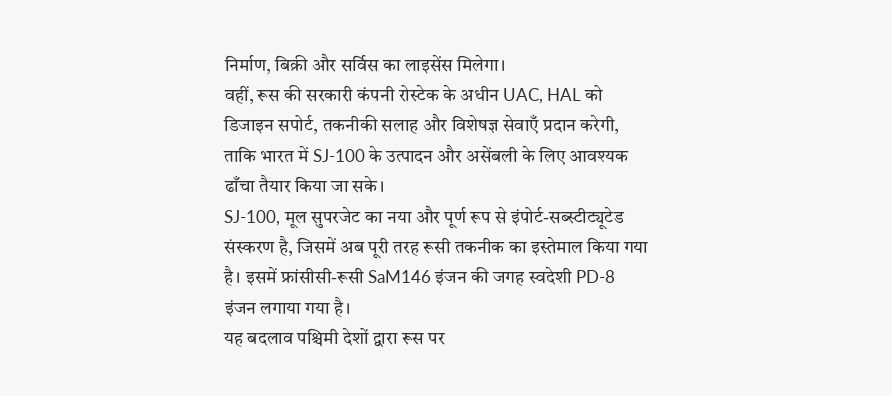निर्माण, बिक्री और सर्विस का लाइसेंस मिलेगा।
वहीं, रूस की सरकारी कंपनी रोस्टेक के अधीन UAC, HAL को डिजाइन सपोर्ट, तकनीकी सलाह और विशेषज्ञ सेवाएँ प्रदान करेगी, ताकि भारत में SJ-100 के उत्पादन और असेंबली के लिए आवश्यक ढाँचा तैयार किया जा सके।
SJ-100, मूल सुपरजेट का नया और पूर्ण रूप से इंपोर्ट-सब्स्टीट्यूटेड संस्करण है, जिसमें अब पूरी तरह रूसी तकनीक का इस्तेमाल किया गया है। इसमें फ्रांसीसी-रूसी SaM146 इंजन की जगह स्वदेशी PD-8 इंजन लगाया गया है।
यह बदलाव पश्चिमी देशों द्वारा रूस पर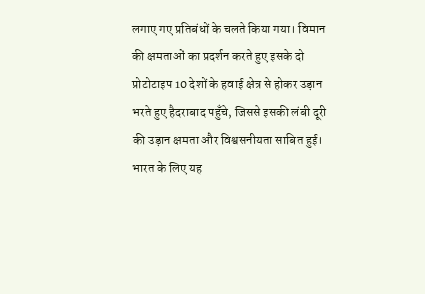लगाए गए प्रतिबंधों के चलते किया गया। विमान की क्षमताओं का प्रदर्शन करते हुए इसके दो प्रोटोटाइप 10 देशों के हवाई क्षेत्र से होकर उड़ान भरते हुए हैदराबाद पहुँचे, जिससे इसकी लंबी दूरी की उड़ान क्षमता और विश्वसनीयता साबित हुई।
भारत के लिए यह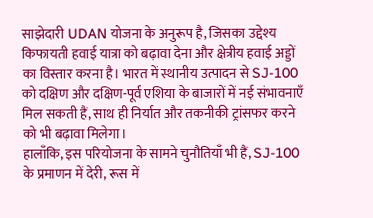साझेदारी UDAN योजना के अनुरूप है, जिसका उद्देश्य किफायती हवाई यात्रा को बढ़ावा देना और क्षेत्रीय हवाई अड्डों का विस्तार करना है। भारत में स्थानीय उत्पादन से SJ-100 को दक्षिण और दक्षिण-पूर्व एशिया के बाजारों में नई संभावनाएँ मिल सकती हैं, साथ ही निर्यात और तकनीकी ट्रांसफर करने को भी बढ़ावा मिलेगा।
हालाँकि, इस परियोजना के सामने चुनौतियाँ भी हैं, SJ-100 के प्रमाणन में देरी, रूस में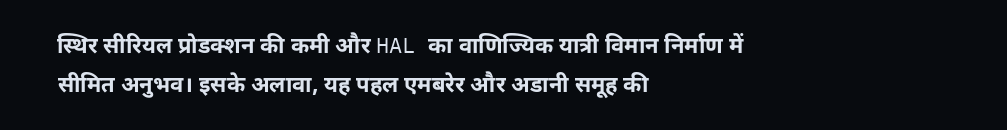स्थिर सीरियल प्रोडक्शन की कमी और HAL का वाणिज्यिक यात्री विमान निर्माण में सीमित अनुभव। इसके अलावा, यह पहल एमबरेर और अडानी समूह की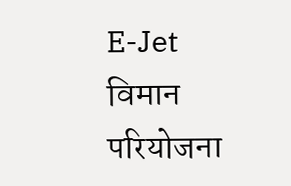E-Jet विमान परियोजना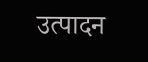उत्पादन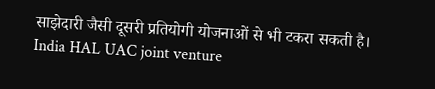साझेदारी जैसी दूसरी प्रतियोगी योजनाओं से भी टकरा सकती है।
India HAL UAC joint venture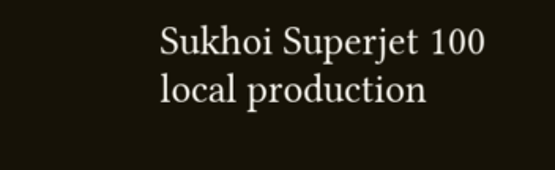Sukhoi Superjet 100 local production